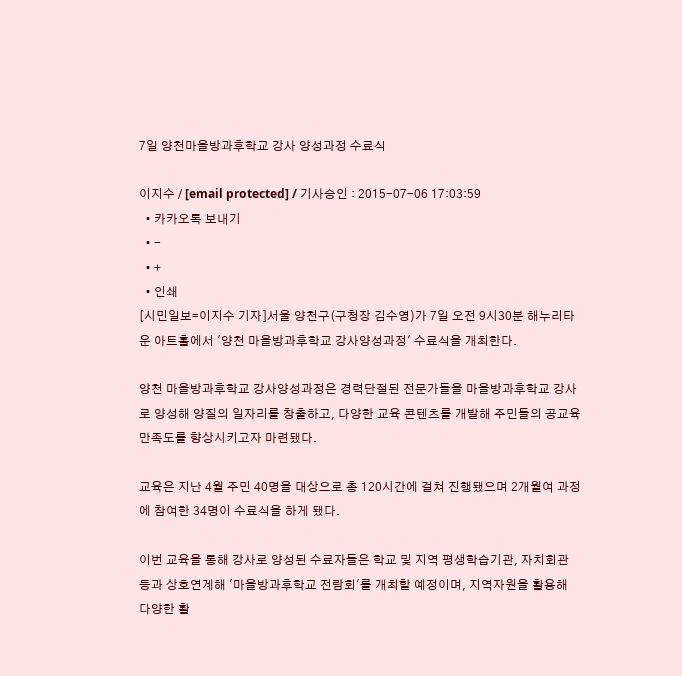7일 양천마을방과후학교 강사 양성과정 수료식

이지수 / [email protected] / 기사승인 : 2015-07-06 17:03:59
  • 카카오톡 보내기
  • -
  • +
  • 인쇄
[시민일보=이지수 기자]서울 양천구(구청장 김수영)가 7일 오전 9시30분 해누리타운 아트홀에서 '양천 마을방과후학교 강사양성과정' 수료식을 개최한다.

양천 마을방과후학교 강사양성과정은 경력단절된 전문가들을 마을방과후학교 강사로 양성해 양질의 일자리를 창출하고, 다양한 교육 콘텐츠를 개발해 주민들의 공교육 만족도를 향상시키고자 마련됐다.

교육은 지난 4월 주민 40명을 대상으로 총 120시간에 걸쳐 진행됐으며 2개월여 과정에 참여한 34명이 수료식을 하게 됐다.

이번 교육을 통해 강사로 양성된 수료자들은 학교 및 지역 평생학습기관, 자치회관 등과 상호연계해 '마을방과후학교 전람회'를 개최할 예정이며, 지역자원을 활용해 다양한 활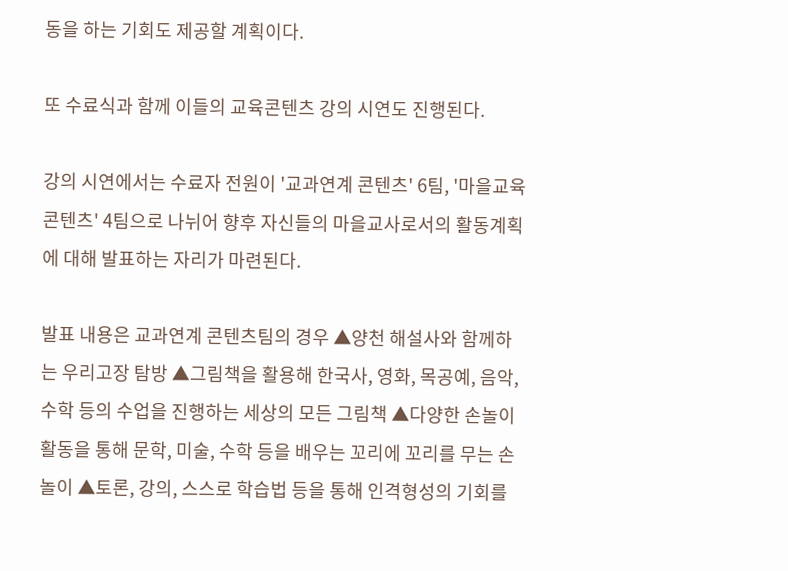동을 하는 기회도 제공할 계획이다.

또 수료식과 함께 이들의 교육콘텐츠 강의 시연도 진행된다.

강의 시연에서는 수료자 전원이 '교과연계 콘텐츠' 6팀, '마을교육 콘텐츠' 4팀으로 나뉘어 향후 자신들의 마을교사로서의 활동계획에 대해 발표하는 자리가 마련된다.

발표 내용은 교과연계 콘텐츠팀의 경우 ▲양천 해설사와 함께하는 우리고장 탐방 ▲그림책을 활용해 한국사, 영화, 목공예, 음악, 수학 등의 수업을 진행하는 세상의 모든 그림책 ▲다양한 손놀이 활동을 통해 문학, 미술, 수학 등을 배우는 꼬리에 꼬리를 무는 손 놀이 ▲토론, 강의, 스스로 학습법 등을 통해 인격형성의 기회를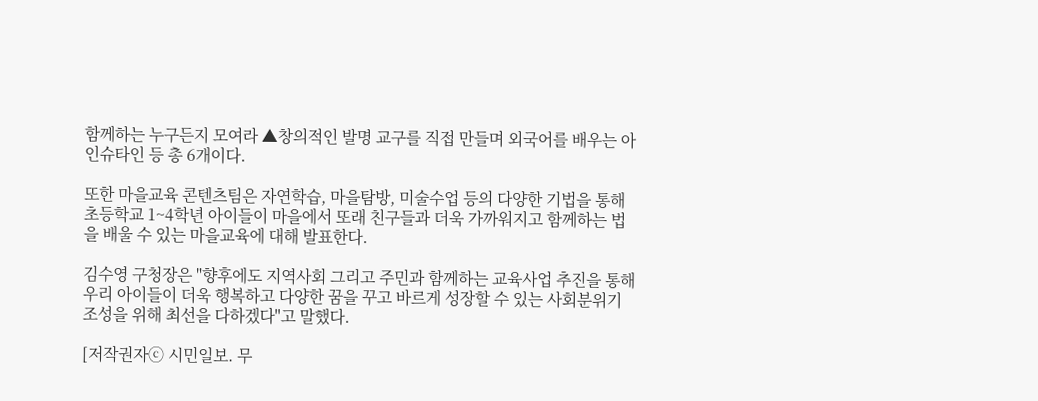함께하는 누구든지 모여라 ▲창의적인 발명 교구를 직접 만들며 외국어를 배우는 아인슈타인 등 총 6개이다.

또한 마을교육 콘텐츠팀은 자연학습, 마을탐방, 미술수업 등의 다양한 기법을 통해 초등학교 1~4학년 아이들이 마을에서 또래 친구들과 더욱 가까워지고 함께하는 법을 배울 수 있는 마을교육에 대해 발표한다.

김수영 구청장은 "향후에도 지역사회 그리고 주민과 함께하는 교육사업 추진을 통해 우리 아이들이 더욱 행복하고 다양한 꿈을 꾸고 바르게 성장할 수 있는 사회분위기 조성을 위해 최선을 다하겠다"고 말했다.

[저작권자ⓒ 시민일보. 무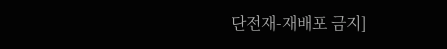단전재-재배포 금지]